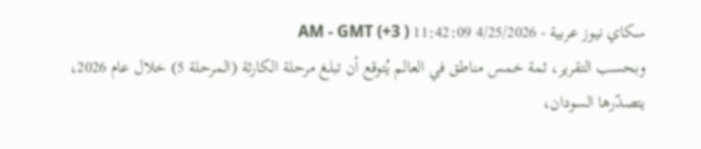سكاي نيوز عربية - 4/25/2026 11:42:09 AM - GMT (+3 )
وبحسب التقرير، ثمة خمس مناطق في العالم يُتوقع أن تبلغ مرحلة الكارثة (المرحلة 5) خلال عام 2026، يتصدّرها السودان،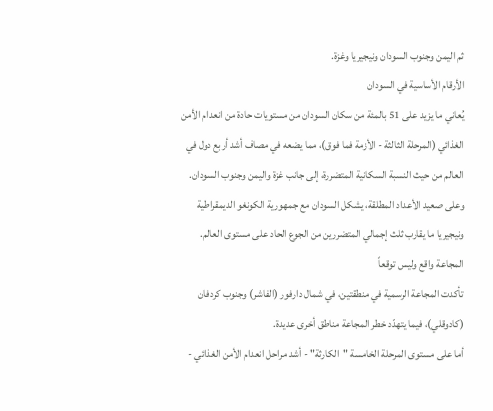ثم اليمن وجنوب السودان ونيجيريا وغزة.
الأرقام الأساسية في السودان
يُعاني ما يزيد على 51 بالمئة من سكان السودان من مستويات حادة من انعدام الأمن الغذائي (المرحلة الثالثة - الأزمة فما فوق)، مما يضعه في مصاف أشد أربع دول في العالم من حيث النسبة السكانية المتضررة، إلى جانب غزة واليمن وجنوب السودان.
وعلى صعيد الأعداد المطلقة، يشكل السودان مع جمهورية الكونغو الديمقراطية ونيجيريا ما يقارب ثلث إجمالي المتضررين من الجوع الحاد على مستوى العالم.
المجاعة واقع وليس توقعاً
تأكدت المجاعة الرسمية في منطقتين، في شمال دارفور (الفاشر) وجنوب كردفان (كادوقلي)، فيما يتهدّد خطر المجاعة مناطق أخرى عديدة.
أما على مستوى المرحلة الخامسة "الكارثة" - أشد مراحل انعدام الأمن الغذائي -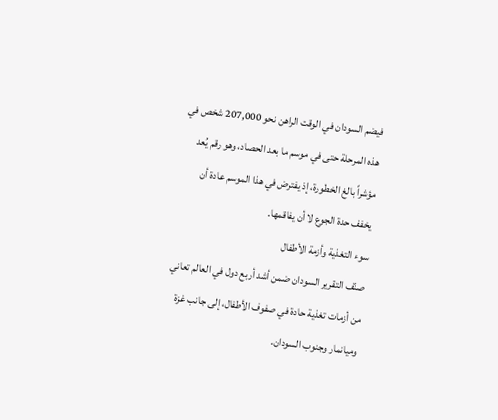فيضم السودان في الوقت الراهن نحو 207,000 شخص في هذه المرحلة حتى في موسم ما بعد الحصاد، وهو رقم يُعد مؤشراً بالغ الخطورة، إذ يفترض في هذا الموسم عادة أن يخفف حدة الجوع لا أن يفاقمها.
سوء التغذية وأزمة الأطفال
صنّف التقرير السودان ضمن أشد أربع دول في العالم تعاني من أزمات تغذية حادة في صفوف الأطفال، إلى جانب غزة وميانمار وجنوب السودان.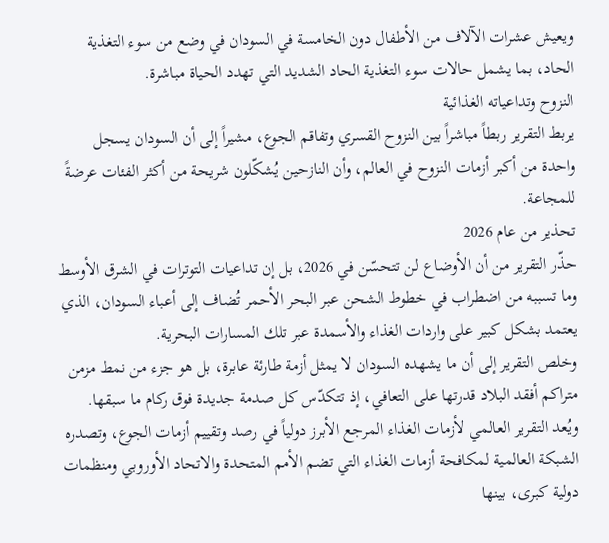ويعيش عشرات الآلاف من الأطفال دون الخامسة في السودان في وضع من سوء التغذية الحاد، بما يشمل حالات سوء التغذية الحاد الشديد التي تهدد الحياة مباشرة.
النزوح وتداعياته الغذائية
يربط التقرير ربطاً مباشراً بين النزوح القسري وتفاقم الجوع، مشيراً إلى أن السودان يسجل واحدة من أكبر أزمات النزوح في العالم، وأن النازحين يُشكّلون شريحة من أكثر الفئات عرضةً للمجاعة.
تحذير من عام 2026
حذّر التقرير من أن الأوضاع لن تتحسّن في 2026، بل إن تداعيات التوترات في الشرق الأوسط وما تسببه من اضطراب في خطوط الشحن عبر البحر الأحمر تُضاف إلى أعباء السودان، الذي يعتمد بشكل كبير على واردات الغذاء والأسمدة عبر تلك المسارات البحرية.
وخلص التقرير إلى أن ما يشهده السودان لا يمثل أزمة طارئة عابرة، بل هو جزء من نمط مزمن متراكم أفقد البلاد قدرتها على التعافي، إذ تتكدّس كل صدمة جديدة فوق ركام ما سبقها.
ويُعد التقرير العالمي لأزمات الغذاء المرجع الأبرز دولياً في رصد وتقييم أزمات الجوع، وتصدره الشبكة العالمية لمكافحة أزمات الغذاء التي تضم الأمم المتحدة والاتحاد الأوروبي ومنظمات دولية كبرى، بينها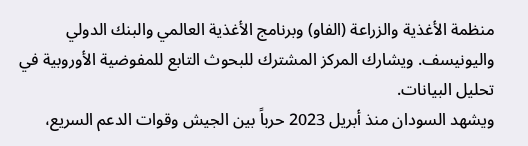منظمة الأغذية والزراعة (الفاو) وبرنامج الأغذية العالمي والبنك الدولي واليونيسف. ويشارك المركز المشترك للبحوث التابع للمفوضية الأوروبية في تحليل البيانات.
ويشهد السودان منذ أبريل 2023 حرباً بين الجيش وقوات الدعم السريع،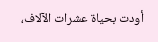أودت بحياة عشرات الآلاف،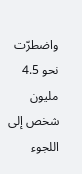واضطرّت نحو 4.5 مليون شخص إلى اللجوء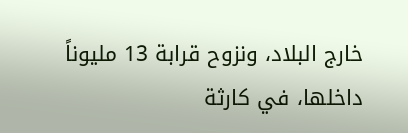خارج البلاد، ونزوح قرابة 13 مليوناً داخلها، في كارثة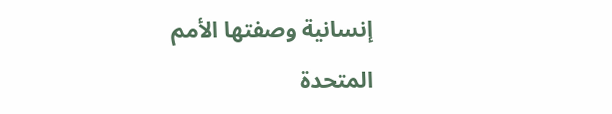إنسانية وصفتها الأمم المتحدة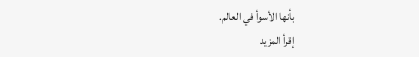بأنها الأسوأ في العالم.
إقرأ المزيد